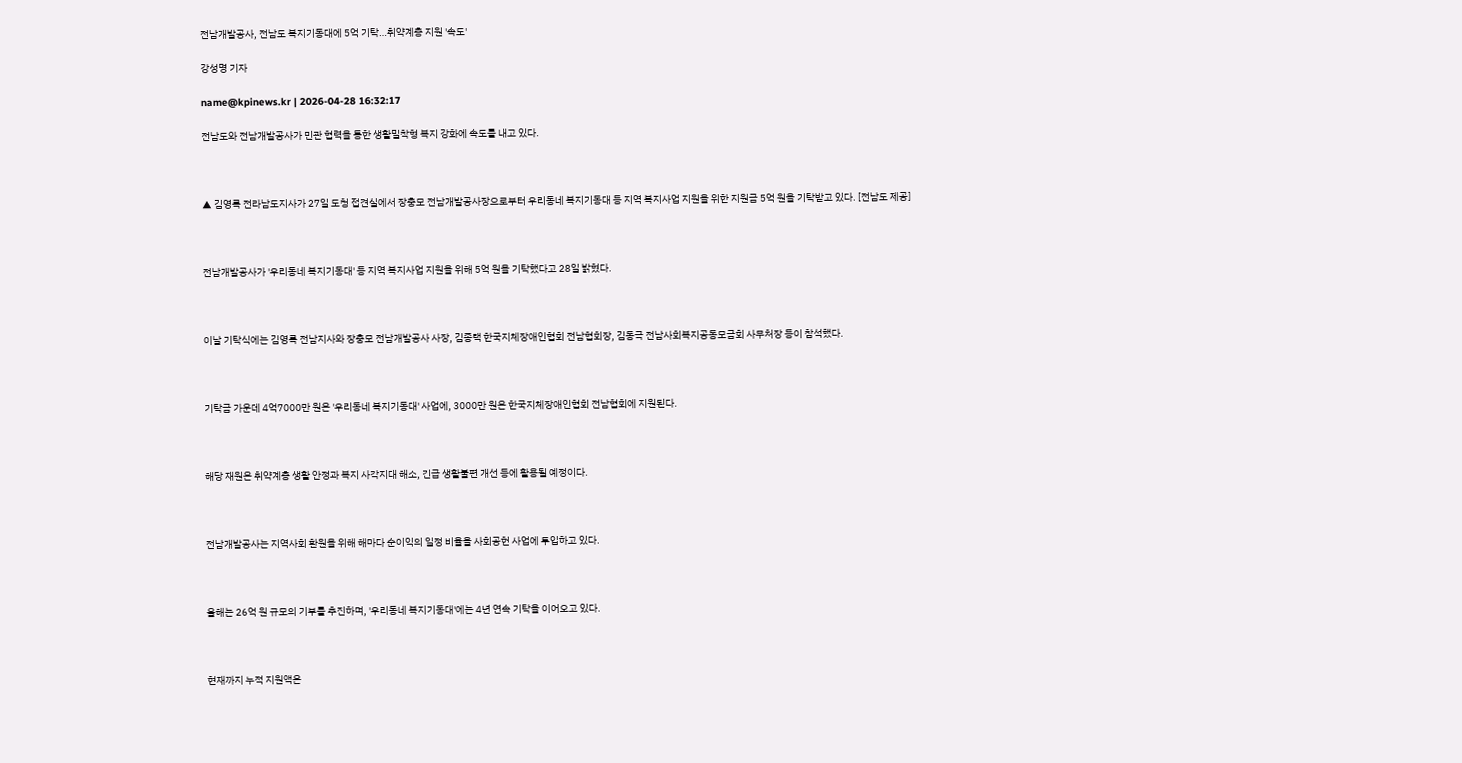전남개발공사, 전남도 복지기동대에 5억 기탁…취약계층 지원 '속도'

강성명 기자

name@kpinews.kr | 2026-04-28 16:32:17

전남도와 전남개발공사가 민관 협력을 통한 생활밀착형 복지 강화에 속도를 내고 있다.



▲ 김영록 전라남도지사가 27일 도청 접견실에서 장충모 전남개발공사장으로부터 우리동네 복지기동대 등 지역 복지사업 지원을 위한 지원금 5억 원을 기탁받고 있다. [전남도 제공]



전남개발공사가 '우리동네 복지기동대' 등 지역 복지사업 지원을 위해 5억 원을 기탁했다고 28일 밝혔다.



이날 기탁식에는 김영록 전남지사와 장충모 전남개발공사 사장, 김종택 한국지체장애인협회 전남협회장, 김동극 전남사회복지공동모금회 사무처장 등이 참석했다.



기탁금 가운데 4억7000만 원은 '우리동네 복지기동대' 사업에, 3000만 원은 한국지체장애인협회 전남협회에 지원된다.



해당 재원은 취약계층 생활 안정과 복지 사각지대 해소, 긴급 생활불편 개선 등에 활용될 예정이다.



전남개발공사는 지역사회 환원을 위해 해마다 순이익의 일정 비율을 사회공헌 사업에 투입하고 있다.



올해는 26억 원 규모의 기부를 추진하며, '우리동네 복지기동대'에는 4년 연속 기탁을 이어오고 있다.



현재까지 누적 지원액은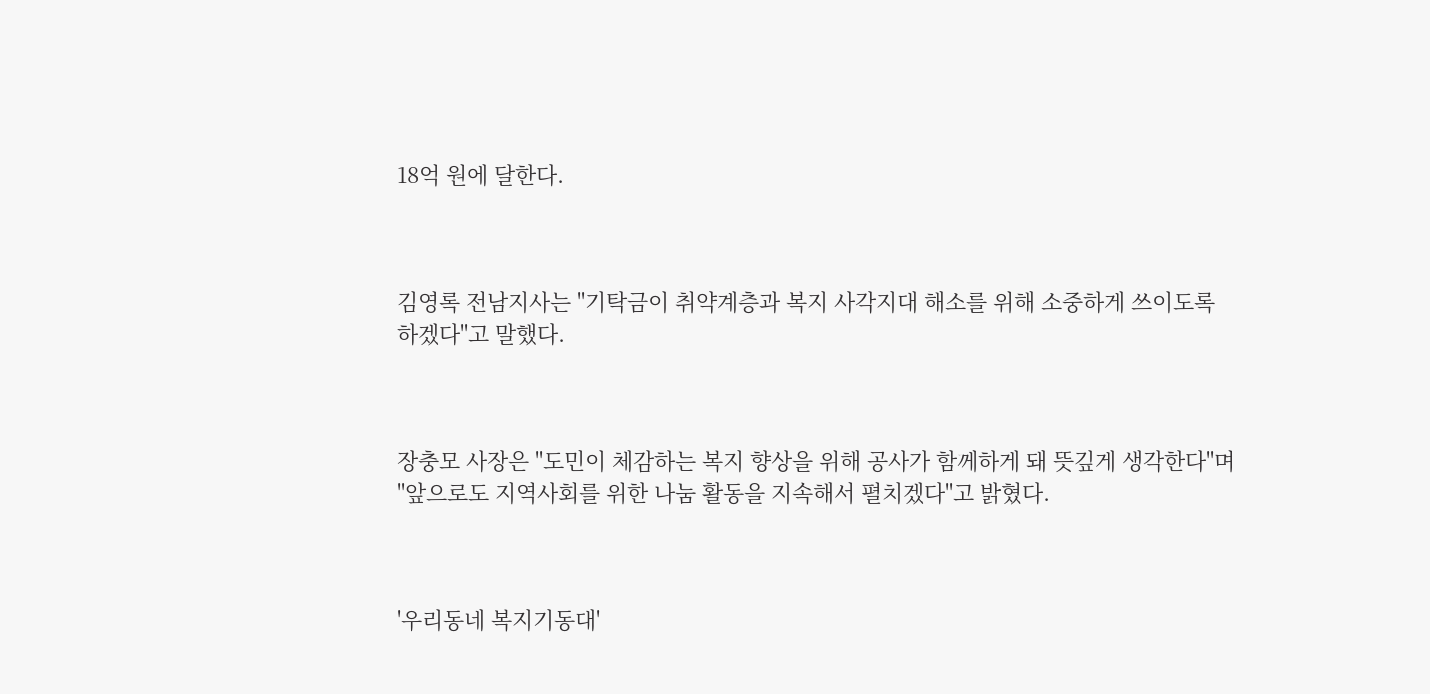18억 원에 달한다.



김영록 전남지사는 "기탁금이 취약계층과 복지 사각지대 해소를 위해 소중하게 쓰이도록 하겠다"고 말했다.



장충모 사장은 "도민이 체감하는 복지 향상을 위해 공사가 함께하게 돼 뜻깊게 생각한다"며 "앞으로도 지역사회를 위한 나눔 활동을 지속해서 펼치겠다"고 밝혔다.



'우리동네 복지기동대'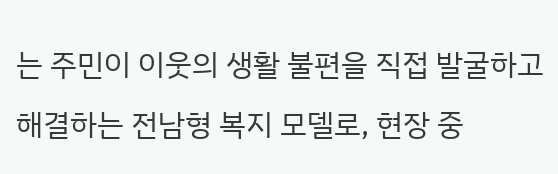는 주민이 이웃의 생활 불편을 직접 발굴하고 해결하는 전남형 복지 모델로, 현장 중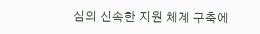심의 신속한 지원 체계 구축에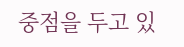중점을 두고 있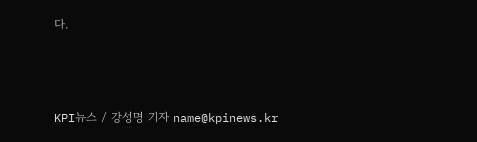다.



KPI뉴스 / 강성명 기자 name@kpinews.kr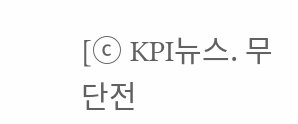[ⓒ KPI뉴스. 무단전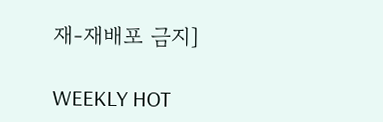재-재배포 금지]

WEEKLY HOT